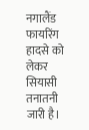नगालैंड फायरिंग हादसे को लेकर सियासी तनातनी जारी है।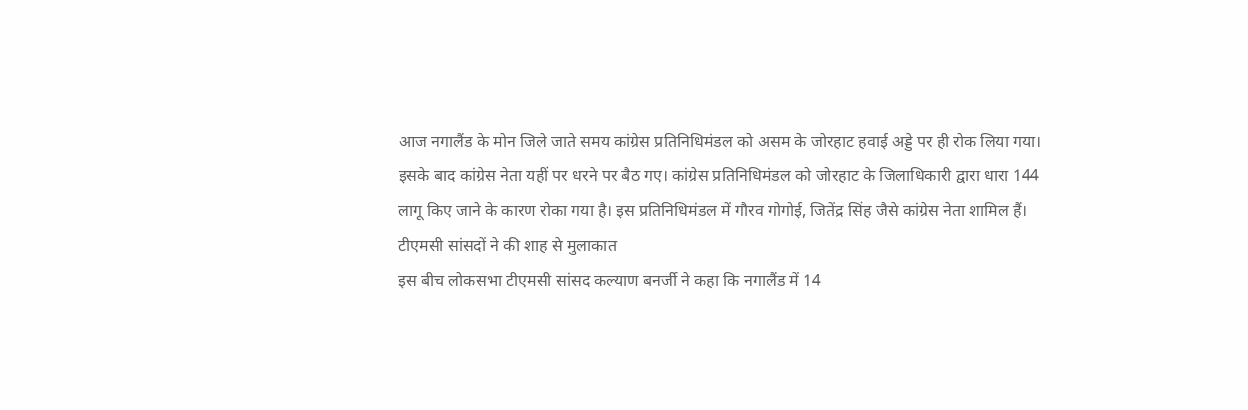आज नगालैंड के मोन जिले जाते समय कांग्रेस प्रतिनिधिमंडल को असम के जोरहाट हवाई अड्डे पर ही रोक लिया गया। इसके बाद कांग्रेस नेता यहीं पर धरने पर बैठ गए। कांग्रेस प्रतिनिधिमंडल को जोरहाट के जिलाधिकारी द्वारा धारा 144 लागू किए जाने के कारण रोका गया है। इस प्रतिनिधिमंडल में गौरव गोगोई, जितेंद्र सिंह जैसे कांग्रेस नेता शामिल हैं।
टीएमसी सांसदों ने की शाह से मुलाकात
इस बीच लोकसभा टीएमसी सांसद कल्याण बनर्जी ने कहा कि नगालैंड में 14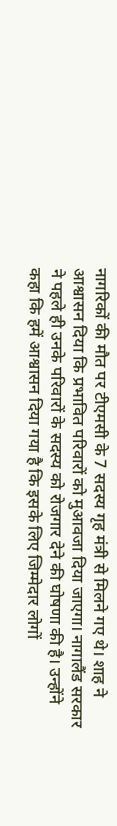नागरिकों की मौत पर टीएमसी के 7 सदस्य गृह मंत्री से मिलने गए थे। शाह ने आश्वासन दिया कि प्रभावित परिवारों को मुआवजा दिया जाएगा। नागालैंड सरकार ने पहले ही उनके परिवारों के सदस्य को रोजगार देने की घोषणा की है। उन्होंने कहा कि हमें आश्वासन दिया गया है कि इसके लिए जिम्मेदार लोगों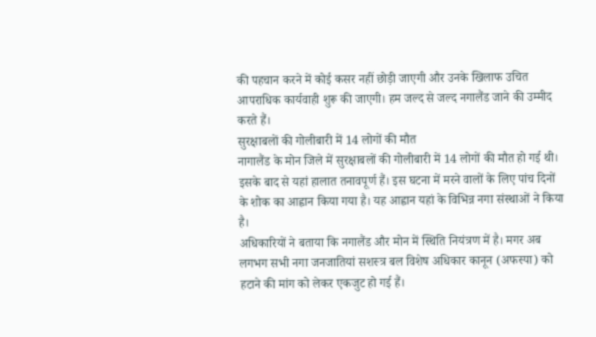की पहचान करने में कोई कसर नहीं छोड़ी जाएगी और उनके खिलाफ उचित आपराधिक कार्यवाही शुरू की जाएगी। हम जल्द से जल्द नगालैंड जाने की उम्मीद करते हैं।
सुरक्षाबलों की गोलीबारी में 14 लोगों की मौत
नागालैंड के मोन जिले में सुरक्षाबलों की गोलीबारी में 14 लोगों की मौत हो गई थी। इसके बाद से यहां हालात तनावपूर्ण हैं। इस घटना में मरने वालों के लिए पांच दिनों के शोक का आह्वान किया गया है। यह आह्वान यहां के विभिन्न नगा संस्थाओं ने किया है।
अधिकारियों ने बताया कि नगालैंड और मोन में स्थिति नियंत्रण में है। मगर अब लगभग सभी नगा जनजातियां सशस्त्र बल विशेष अधिकार कानून (अफस्पा) को हटाने की मांग को लेकर एकजुट हो गई हैं।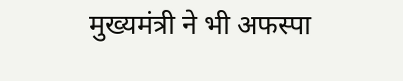मुख्यमंत्री ने भी अफस्पा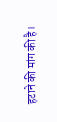हटाने की मांग की है।